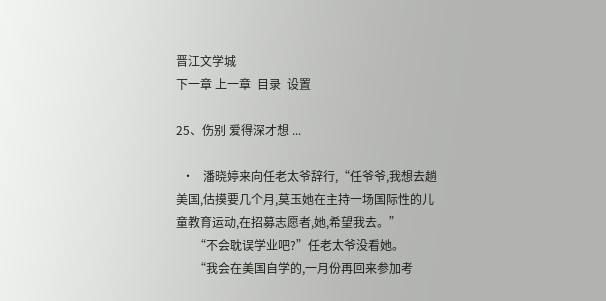晋江文学城
下一章 上一章  目录  设置

25、伤别 爱得深才想 ...

  •   潘晓婷来向任老太爷辞行,“任爷爷,我想去趟美国,估摸要几个月,莫玉她在主持一场国际性的儿童教育运动,在招募志愿者,她,希望我去。”
      “不会耽误学业吧?”任老太爷没看她。
      “我会在美国自学的,一月份再回来参加考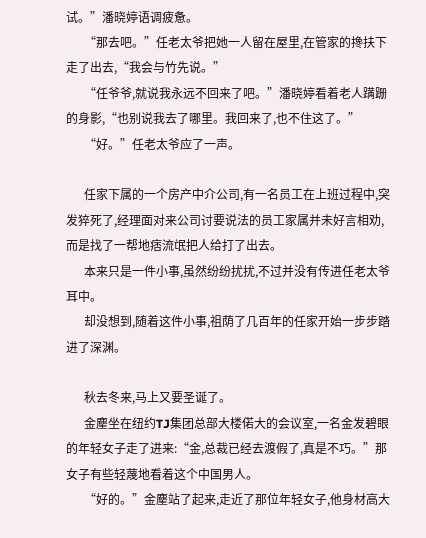试。”潘晓婷语调疲惫。
      “那去吧。”任老太爷把她一人留在屋里,在管家的搀扶下走了出去,“我会与竹先说。”
      “任爷爷,就说我永远不回来了吧。”潘晓婷看着老人蹒跚的身影,“也别说我去了哪里。我回来了,也不住这了。”
      “好。”任老太爷应了一声。

      任家下属的一个房产中介公司,有一名员工在上班过程中,突发猝死了,经理面对来公司讨要说法的员工家属并未好言相劝,而是找了一帮地痞流氓把人给打了出去。
      本来只是一件小事,虽然纷纷扰扰,不过并没有传进任老太爷耳中。
      却没想到,随着这件小事,祖荫了几百年的任家开始一步步踏进了深渊。

      秋去冬来,马上又要圣诞了。
      金麈坐在纽约TJ集团总部大楼偌大的会议室,一名金发碧眼的年轻女子走了进来:“金,总裁已经去渡假了,真是不巧。”那女子有些轻蔑地看着这个中国男人。
      “好的。”金麈站了起来,走近了那位年轻女子,他身材高大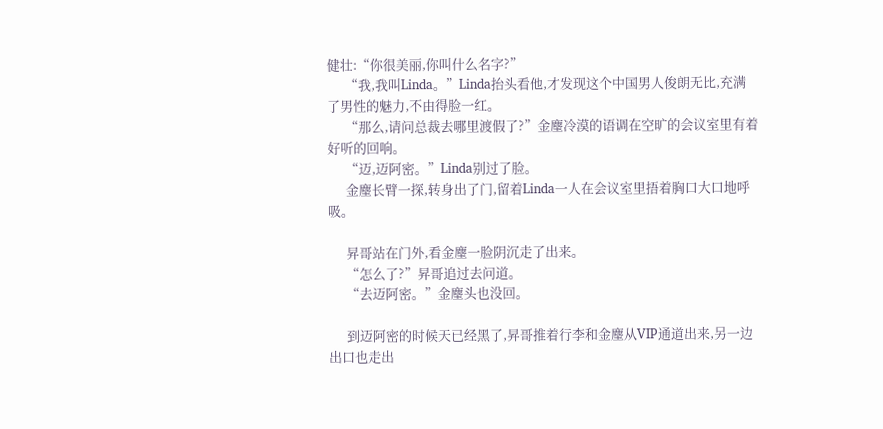健壮:“你很美丽,你叫什么名字?”
      “我,我叫Linda。”Linda抬头看他,才发现这个中国男人俊朗无比,充满了男性的魅力,不由得脸一红。
      “那么,请问总裁去哪里渡假了?”金麈冷漠的语调在空旷的会议室里有着好听的回响。
      “迈,迈阿密。”Linda别过了脸。
      金麈长臂一探,转身出了门,留着Linda一人在会议室里捂着胸口大口地呼吸。

      昇哥站在门外,看金麈一脸阴沉走了出来。
      “怎么了?”昇哥追过去问道。
      “去迈阿密。”金麈头也没回。

      到迈阿密的时候天已经黑了,昇哥推着行李和金麈从VIP通道出来,另一边出口也走出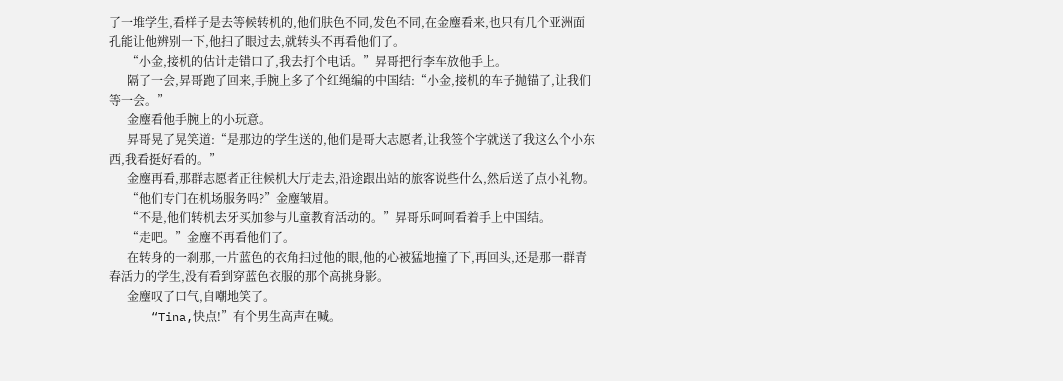了一堆学生,看样子是去等候转机的,他们肤色不同,发色不同,在金麈看来,也只有几个亚洲面孔能让他辨别一下,他扫了眼过去,就转头不再看他们了。
      “小金,接机的估计走错口了,我去打个电话。”昇哥把行李车放他手上。
      隔了一会,昇哥跑了回来,手腕上多了个红绳编的中国结:“小金,接机的车子抛锚了,让我们等一会。”
      金麈看他手腕上的小玩意。
      昇哥晃了晃笑道:“是那边的学生送的,他们是哥大志愿者,让我签个字就送了我这么个小东西,我看挺好看的。”
      金麈再看,那群志愿者正往候机大厅走去,沿途跟出站的旅客说些什么,然后送了点小礼物。
      “他们专门在机场服务吗?”金麈皱眉。
      “不是,他们转机去牙买加参与儿童教育活动的。”昇哥乐呵呵看着手上中国结。
      “走吧。”金麈不再看他们了。
      在转身的一刹那,一片蓝色的衣角扫过他的眼,他的心被猛地撞了下,再回头,还是那一群青春活力的学生,没有看到穿蓝色衣服的那个高挑身影。
      金麈叹了口气,自嘲地笑了。
      “Tina,快点!”有个男生高声在喊。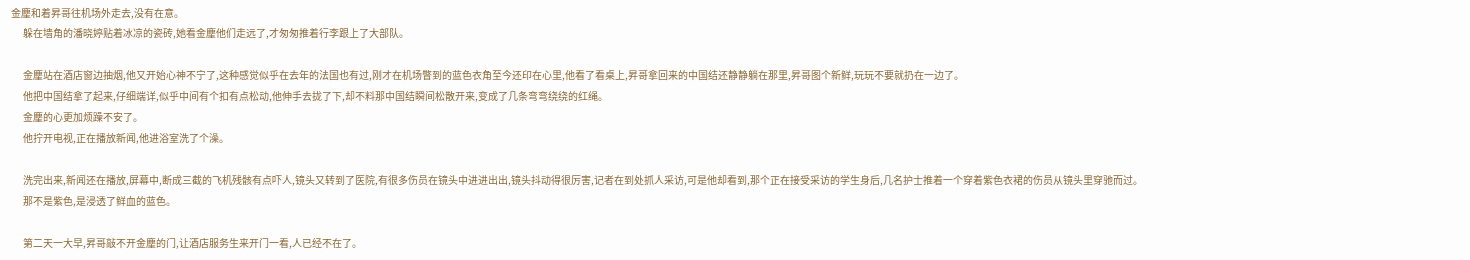金麈和着昇哥往机场外走去,没有在意。
      躲在墙角的潘晓婷贴着冰凉的瓷砖,她看金麈他们走远了,才匆匆推着行李跟上了大部队。

      金麈站在酒店窗边抽烟,他又开始心神不宁了,这种感觉似乎在去年的法国也有过,刚才在机场瞥到的蓝色衣角至今还印在心里,他看了看桌上,昇哥拿回来的中国结还静静躺在那里,昇哥图个新鲜,玩玩不要就扔在一边了。
      他把中国结拿了起来,仔细端详,似乎中间有个扣有点松动,他伸手去拢了下,却不料那中国结瞬间松散开来,变成了几条弯弯绕绕的红绳。
      金麈的心更加烦躁不安了。
      他拧开电视,正在播放新闻,他进浴室洗了个澡。

      洗完出来,新闻还在播放,屏幕中,断成三截的飞机残骸有点吓人,镜头又转到了医院,有很多伤员在镜头中进进出出,镜头抖动得很厉害,记者在到处抓人采访,可是他却看到,那个正在接受采访的学生身后,几名护士推着一个穿着紫色衣裙的伤员从镜头里穿驰而过。
      那不是紫色,是浸透了鲜血的蓝色。

      第二天一大早,昇哥敲不开金麈的门,让酒店服务生来开门一看,人已经不在了。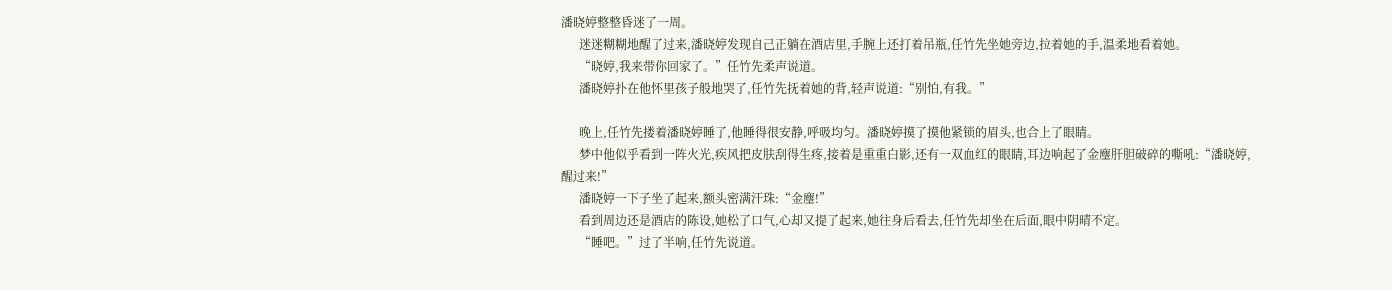潘晓婷整整昏迷了一周。
      迷迷糊糊地醒了过来,潘晓婷发现自己正躺在酒店里,手腕上还打着吊瓶,任竹先坐她旁边,拉着她的手,温柔地看着她。
      “晓婷,我来带你回家了。”任竹先柔声说道。
      潘晓婷扑在他怀里孩子般地哭了,任竹先抚着她的背,轻声说道:“别怕,有我。”

      晚上,任竹先搂着潘晓婷睡了,他睡得很安静,呼吸均匀。潘晓婷摸了摸他紧锁的眉头,也合上了眼睛。
      梦中他似乎看到一阵火光,疾风把皮肤刮得生疼,接着是重重白影,还有一双血红的眼睛,耳边响起了金麈肝胆破碎的嘶吼:“潘晓婷,醒过来!”
      潘晓婷一下子坐了起来,额头密满汗珠:“金麈!”
      看到周边还是酒店的陈设,她松了口气,心却又提了起来,她往身后看去,任竹先却坐在后面,眼中阴晴不定。
      “睡吧。”过了半响,任竹先说道。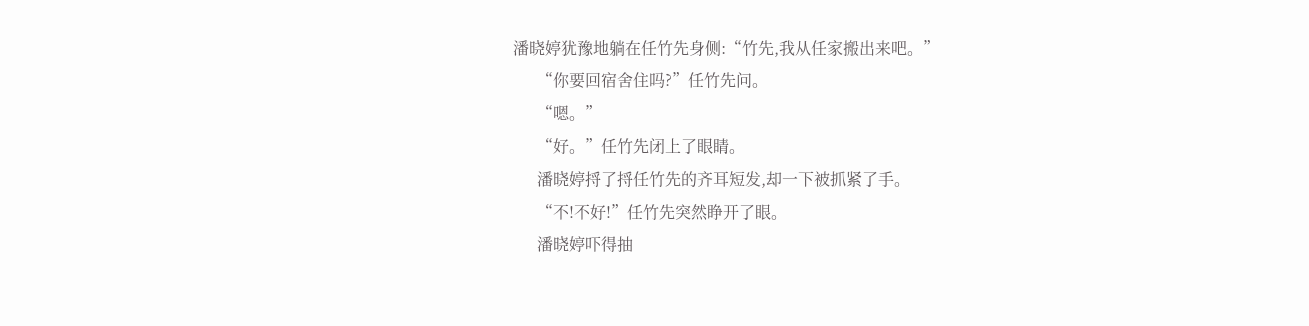潘晓婷犹豫地躺在任竹先身侧:“竹先,我从任家搬出来吧。”
      “你要回宿舍住吗?”任竹先问。
      “嗯。”
      “好。”任竹先闭上了眼睛。
      潘晓婷捋了捋任竹先的齐耳短发,却一下被抓紧了手。
      “不!不好!”任竹先突然睁开了眼。
      潘晓婷吓得抽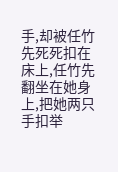手,却被任竹先死死扣在床上,任竹先翻坐在她身上,把她两只手扣举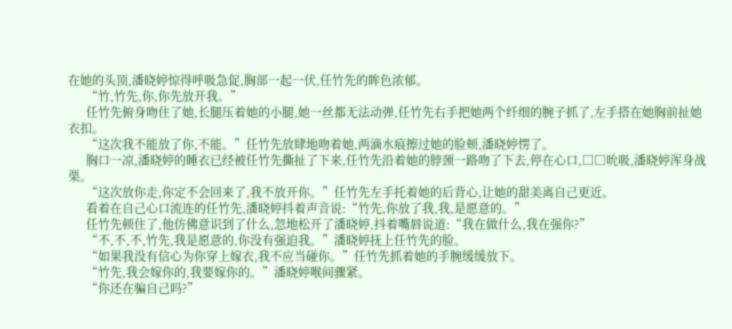在她的头顶,潘晓婷惊得呼吸急促,胸部一起一伏,任竹先的眸色浓郁。
      “竹,竹先,你,你先放开我。”
      任竹先俯身吻住了她,长腿压着她的小腿,她一丝都无法动弹,任竹先右手把她两个纤细的腕子抓了,左手搭在她胸前扯她衣扣。
      “这次我不能放了你,不能。”任竹先放肆地吻着她,两滴水痕擦过她的脸颊,潘晓婷愣了。
      胸口一凉,潘晓婷的睡衣已经被任竹先撕扯了下来,任竹先沿着她的脖颈一路吻了下去,停在心口,□□吮吸,潘晓婷浑身战栗。
      “这次放你走,你定不会回来了,我不放开你。”任竹先左手托着她的后背心,让她的甜美离自己更近。
      看着在自己心口流连的任竹先,潘晓婷抖着声音说:“竹先,你放了我,我,是愿意的。”
      任竹先顿住了,他仿佛意识到了什么,忽地松开了潘晓婷,抖着嘴唇说道:“我在做什么,我在强你?”
      “不,不,不,竹先,我是愿意的,你没有强迫我。”潘晓婷抚上任竹先的脸。
      “如果我没有信心为你穿上嫁衣,我不应当碰你。”任竹先抓着她的手腕缓缓放下。
      “竹先,我会嫁你的,我要嫁你的。”潘晓婷喉间骤紧。
      “你还在骗自己吗?”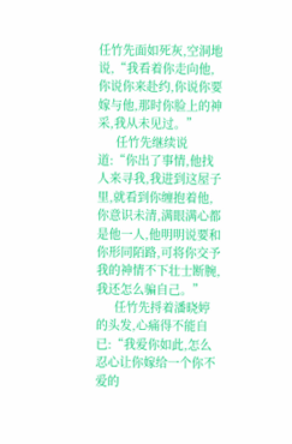任竹先面如死灰,空洞地说,“我看着你走向他,你说你来赴约,你说你要嫁与他,那时你脸上的神采,我从未见过。”
      任竹先继续说道:“你出了事情,他找人来寻我,我进到这屋子里,就看到你缠抱着他,你意识未清,满眼满心都是他一人,他明明说要和你形同陌路,可将你交予我的神情不下壮士断腕,我还怎么骗自己。”
      任竹先捋着潘晓婷的头发,心痛得不能自已:“我爱你如此,怎么忍心让你嫁给一个你不爱的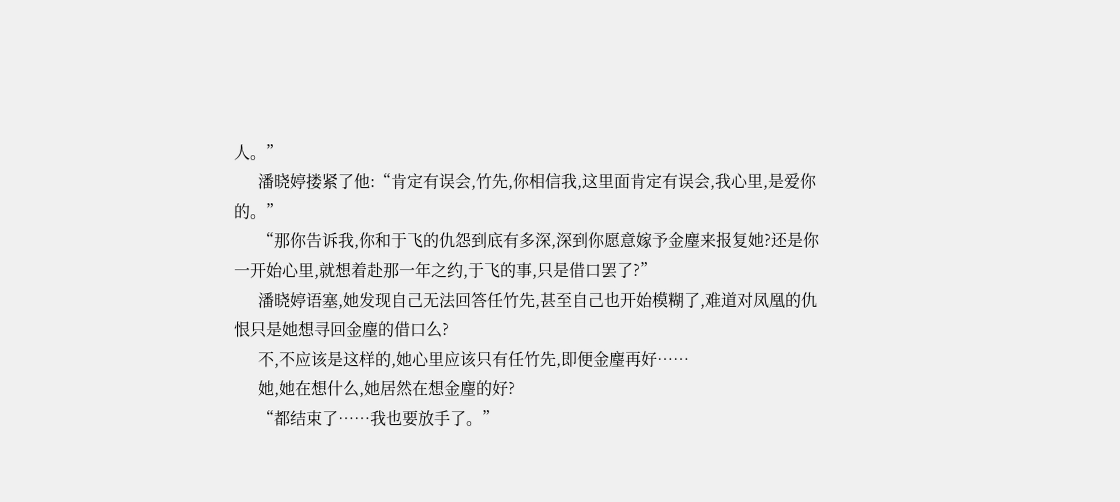人。”
      潘晓婷搂紧了他:“肯定有误会,竹先,你相信我,这里面肯定有误会,我心里,是爱你的。”
      “那你告诉我,你和于飞的仇怨到底有多深,深到你愿意嫁予金麈来报复她?还是你一开始心里,就想着赴那一年之约,于飞的事,只是借口罢了?”
      潘晓婷语塞,她发现自己无法回答任竹先,甚至自己也开始模糊了,难道对凤凰的仇恨只是她想寻回金麈的借口么?
      不,不应该是这样的,她心里应该只有任竹先,即便金麈再好……
      她,她在想什么,她居然在想金麈的好?
      “都结束了……我也要放手了。”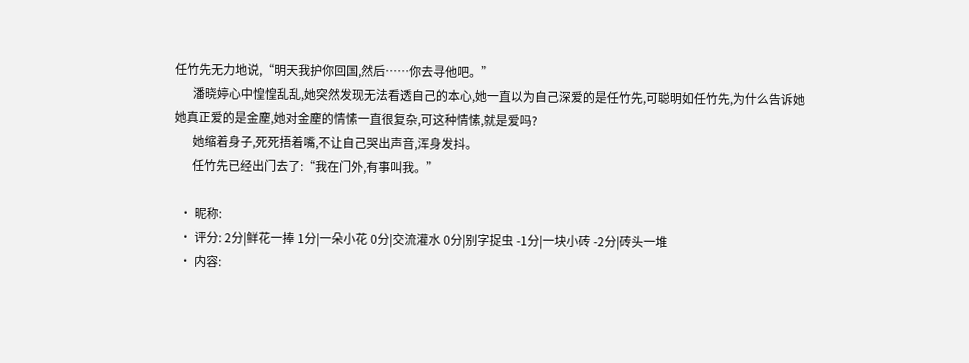任竹先无力地说,“明天我护你回国,然后……你去寻他吧。”
      潘晓婷心中惶惶乱乱,她突然发现无法看透自己的本心,她一直以为自己深爱的是任竹先,可聪明如任竹先,为什么告诉她她真正爱的是金麈,她对金麈的情愫一直很复杂,可这种情愫,就是爱吗?
      她缩着身子,死死捂着嘴,不让自己哭出声音,浑身发抖。
      任竹先已经出门去了:“我在门外,有事叫我。”

  • 昵称:
  • 评分: 2分|鲜花一捧 1分|一朵小花 0分|交流灌水 0分|别字捉虫 -1分|一块小砖 -2分|砖头一堆
  • 内容: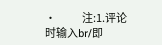•             注:1.评论时输入br/即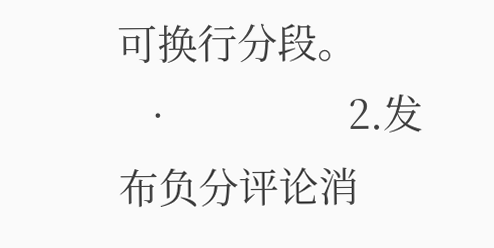可换行分段。
  •                 2.发布负分评论消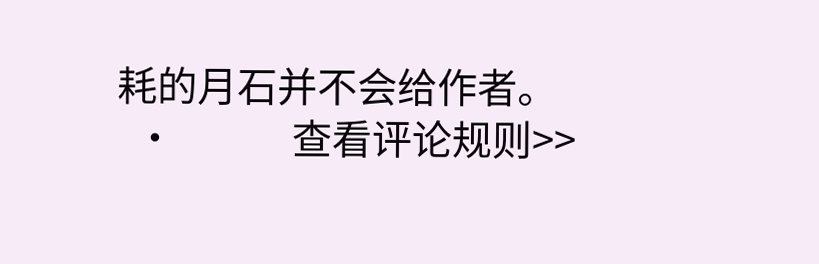耗的月石并不会给作者。
  •             查看评论规则>>